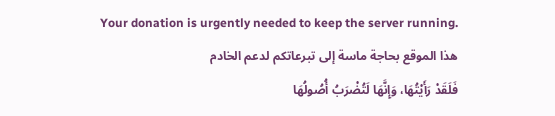Your donation is urgently needed to keep the server running.
هذا الموقع بحاجة ماسة إلى تبرعاتكم لدعم الخادم
فَلَقَدْ رَأَيْتُهَا، وَإِنَّهَا لَتُضْرَبُ أُصُولُهَا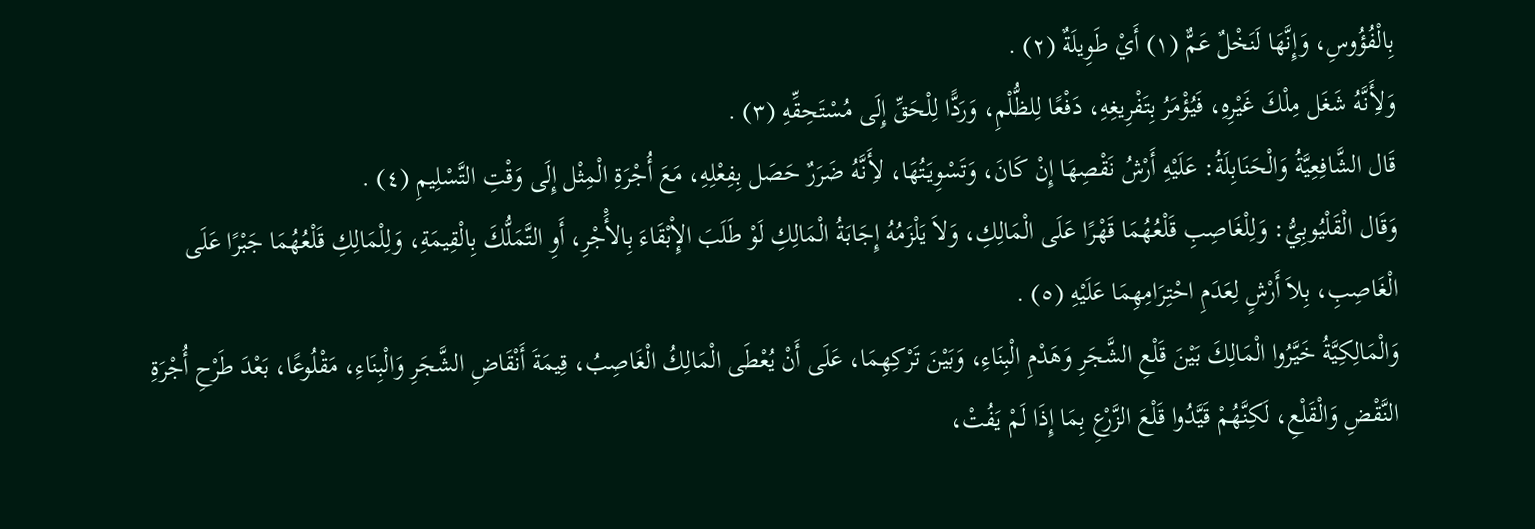بِالْفُؤُوسِ، وَإِنَّهَا لَنَخْلٌ عَمٌّ (١) أَيْ طَوِيلَةٌ (٢) .
وَلأَِنَّهُ شَغَل مِلْكَ غَيْرِهِ، فَيُؤْمَرُ بِتَفْرِيغِهِ، دَفْعًا لِلظُّلْمِ، وَرَدًّا لِلْحَقِّ إِلَى مُسْتَحِقِّهِ (٣) .
قَال الشَّافِعِيَّةُ وَالْحَنَابِلَةُ: عَلَيْهِ أَرْشُ نَقْصِهَا إِنْ كَانَ، وَتَسْوِيَتُهَا، لأَِنَّهُ ضَرَرٌ حَصَل بِفِعْلِهِ، مَعَ أُجْرَةِ الْمِثْل إِلَى وَقْتِ التَّسْلِيمِ (٤) .
وَقَال الْقَلْيُوبِيُّ: وَلِلْغَاصِبِ قَلْعُهُمَا قَهْرًا عَلَى الْمَالِكِ، وَلاَ يَلْزَمُهُ إِجَابَةُ الْمَالِكِ لَوْ طَلَبَ الإِْبْقَاءَ بِالأَْجْرِ، أَوِ التَّمَلُّكَ بِالْقِيمَةِ، وَلِلْمَالِكِ قَلْعُهُمَا جَبْرًا عَلَى الْغَاصِبِ، بِلاَ أَرْشٍ لِعَدَمِ احْتِرَامِهِمَا عَلَيْهِ (٥) .
وَالْمَالِكِيَّةُ خَيَّرُوا الْمَالِكَ بَيْنَ قَلْعِ الشَّجَرِ وَهَدْمِ الْبِنَاءِ، وَبَيْنَ تَرْكِهِمَا، عَلَى أَنْ يُعْطَى الْمَالِكُ الْغَاصِبُ، قِيمَةَ أَنْقَاضِ الشَّجَرِ وَالْبِنَاءِ، مَقْلُوعًا، بَعْدَ طَرْحِ أُجْرَةِ النَّقْضِ وَالْقَلْعِ، لَكِنَّهُمْ قَيَّدُوا قَلْعَ الزَّرْعِ بِمَا إِذَا لَمْ يَفُتْ،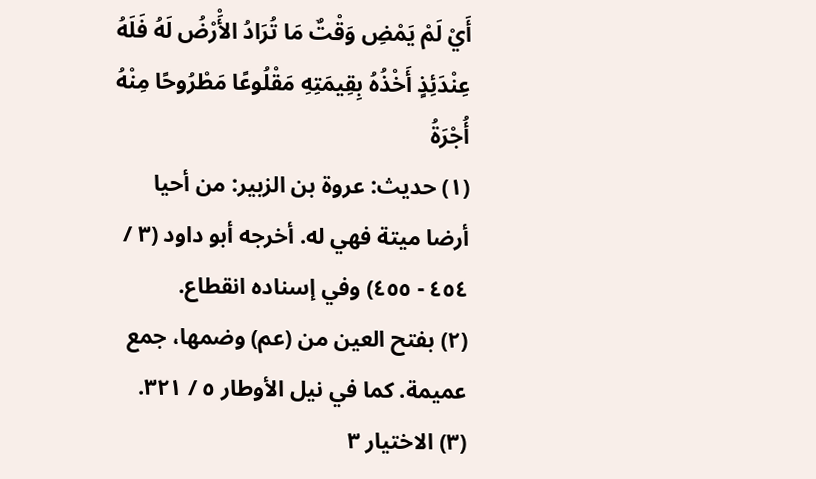أَيْ لَمْ يَمْضِ وَقْتٌ مَا تُرَادُ الأَْرْضُ لَهُ فَلَهُ عِنْدَئِذٍ أَخْذُهُ بِقِيمَتِهِ مَقْلُوعًا مَطْرُوحًا مِنْهُ أُجْرَةُ
(١) حديث: عروة بن الزبير: من أحيا أرضا ميتة فهي له. أخرجه أبو داود (٣ / ٤٥٤ - ٤٥٥) وفي إسناده انقطاع.
(٢) بفتح العين من (عم) وضمها، جمع عميمة. كما في نيل الأوطار ٥ / ٣٢١.
(٣) الاختيار ٣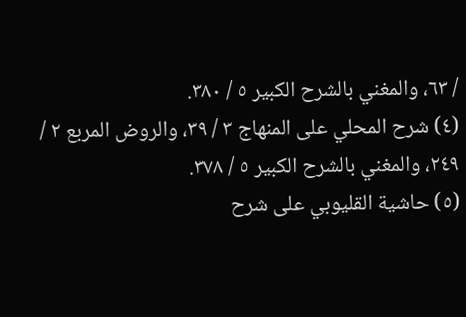/ ٦٣، والمغني بالشرح الكبير ٥ / ٣٨٠.
(٤) شرح المحلي على المنهاج ٣ / ٣٩، والروض المربع ٢ / ٢٤٩، والمغني بالشرح الكبير ٥ / ٣٧٨.
(٥) حاشية القليوبي على شرح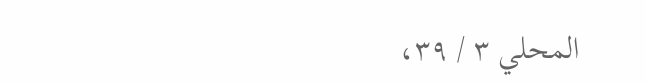المحلي ٣ / ٣٩،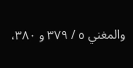والمغني ٥ / ٣٧٩ و ٣٨٠،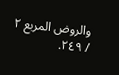والروض المربع ٢ / ٢٤٩.